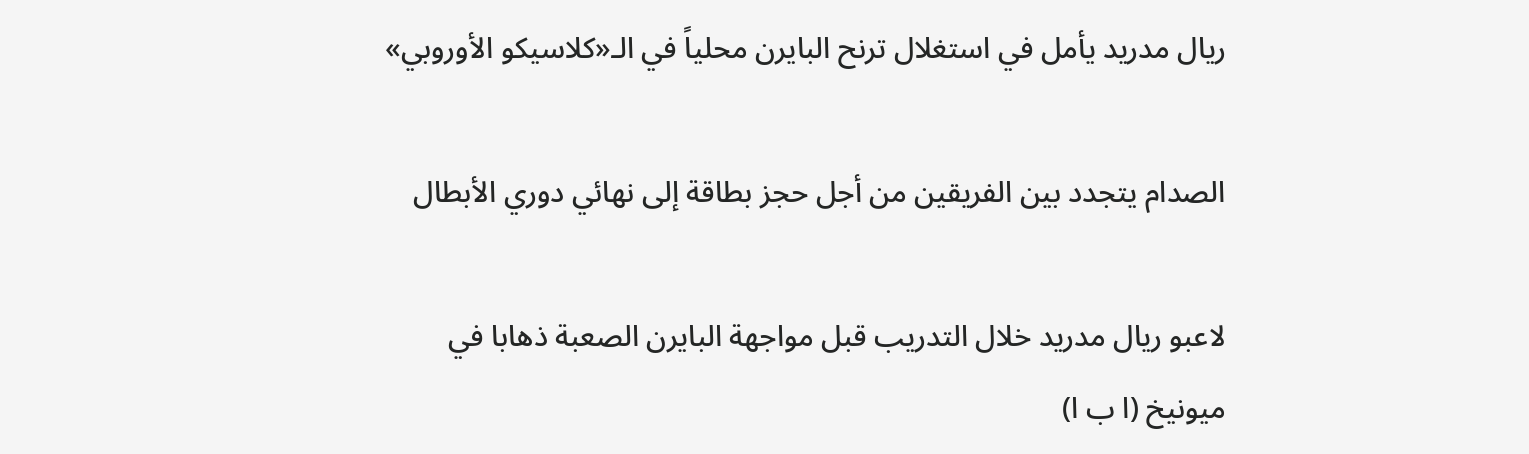ريال مدريد يأمل في استغلال ترنح البايرن محلياً في الـ«كلاسيكو الأوروبي»

الصدام يتجدد بين الفريقين من أجل حجز بطاقة إلى نهائي دوري الأبطال

لاعبو ريال مدريد خلال التدريب قبل مواجهة البايرن الصعبة ذهابا في ميونيخ (ا ب ا)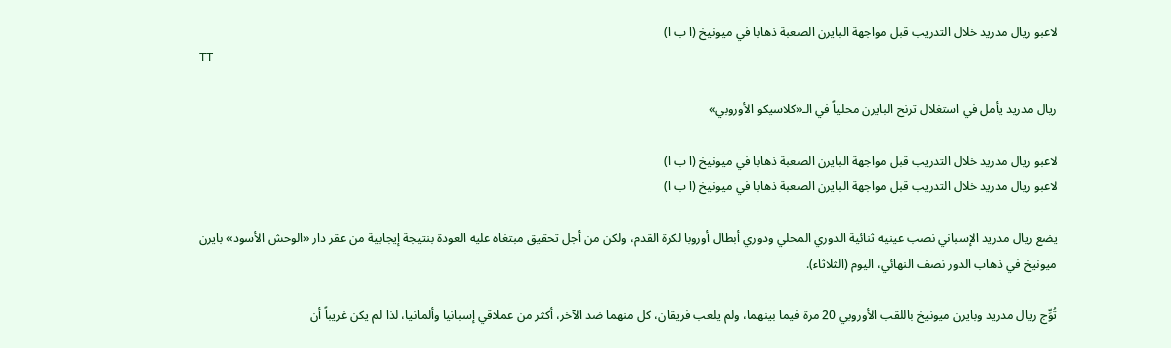لاعبو ريال مدريد خلال التدريب قبل مواجهة البايرن الصعبة ذهابا في ميونيخ (ا ب ا)
TT

ريال مدريد يأمل في استغلال ترنح البايرن محلياً في الـ«كلاسيكو الأوروبي»

لاعبو ريال مدريد خلال التدريب قبل مواجهة البايرن الصعبة ذهابا في ميونيخ (ا ب ا)
لاعبو ريال مدريد خلال التدريب قبل مواجهة البايرن الصعبة ذهابا في ميونيخ (ا ب ا)

يضع ريال مدريد الإسباني نصب عينيه ثنائية الدوري المحلي ودوري أبطال أوروبا لكرة القدم، ولكن من أجل تحقيق مبتغاه عليه العودة بنتيجة إيجابية من عقر دار «الوحش الأسود» بايرن ميونيخ في ذهاب الدور نصف النهائي، اليوم (الثلاثاء).

تُوِّج ريال مدريد وبايرن ميونيخ باللقب الأوروبي 20 مرة فيما بينهما، ولم يلعب فريقان، كل منهما ضد الآخر، أكثر من عملاقي إسبانيا وألمانيا، لذا لم يكن غريباً أن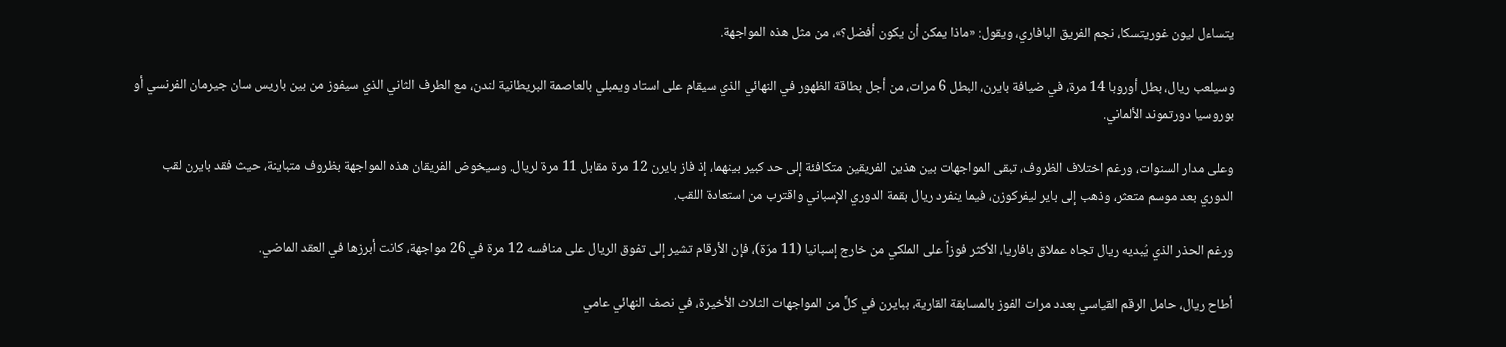يتساءل ليون غوريتسكا، نجم الفريق البافاري، ويقول: «ماذا يمكن أن يكون أفضل؟»، من مثل هذه المواجهة.

وسيلعب ريال، بطل أوروبا 14 مرة، في ضيافة بايرن، البطل 6 مرات، من أجل بطاقة الظهور في النهائي الذي سيقام على استاد ويمبلي بالعاصمة البريطانية لندن، مع الطرف الثاني الذي سيفوز من بين باريس سان جيرمان الفرنسي أو بوروسيا دورتموند الألماني.

وعلى مدار السنوات، ورغم اختلاف الظروف، تبقى المواجهات بين هذين الفريقين متكافئة إلى حد كبير بينهما، إذ فاز بايرن 12 مرة مقابل 11 مرة لريال. وسيخوض الفريقان هذه المواجهة بظروف متباينة، حيث فقد بايرن لقب الدوري بعد موسم متعثر، وذهب إلى باير ليفركوزن، فيما ينفرد ريال بقمة الدوري الإسباني واقترب من استعادة اللقب.

ورغم الحذر الذي يُبديه ريال تجاه عملاق بافاريا، الأكثر فوزاً على الملكي من خارج إسبانيا (11 مرّة)، فإن الأرقام تشير إلى تفوق الريال على منافسه 12 مرة في 26 مواجهة، كانت أبرزها في العقد الماضي.

أطاح ريال، حامل الرقم القياسي بعدد مرات الفوز بالمسابقة القارية، ببايرن في كلٍّ من المواجهات الثلاث الأخيرة، في نصف النهائي عامي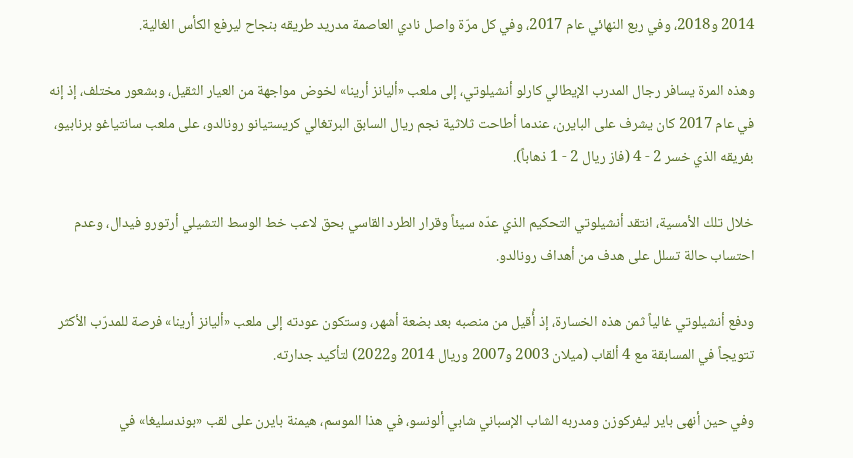2014 و2018، وفي ربع النهائي عام 2017، وفي كل مرّة واصل نادي العاصمة مدريد طريقه بنجاح ليرفع الكأس الغالية.

وهذه المرة يسافر رجال المدرب الإيطالي كارلو أنشيلوتي، إلى ملعب «أليانز أرينا» لخوض مواجهة من العيار الثقيل، وبشعور مختلف، إذ إنه في عام 2017 كان يشرف على البايرن، عندما أطاحت ثلاثية نجم ريال السابق البرتغالي كريستيانو رونالدو، على ملعب سانتياغو برنابيو، بفريقه الذي خسر 2 - 4 (فاز ريال 2 - 1 ذهاباً).

خلال تلك الأمسية، انتقد أنشيلوتي التحكيم الذي عدّه سيئاً وقرار الطرد القاسي بحق لاعب خط الوسط التشيلي أرتورو فيدال، وعدم احتساب حالة تسلل على هدف من أهداف رونالدو.

ودفع أنشيلوتي غالياً ثمن هذه الخسارة، إذ أُقيل من منصبه بعد بضعة أشهر، وستكون عودته إلى ملعب «أليانز أرينا» فرصة للمدرّب الأكثر تتويجاً في المسابقة مع 4 ألقاب (ميلان 2003 و2007 وريال 2014 و2022) لتأكيد جدارته.

وفي حين أنهى باير ليفركوزن ومدربه الشاب الإسباني شابي ألونسو، في هذا الموسم، هيمنة بايرن على لقب «بوندسليغا» في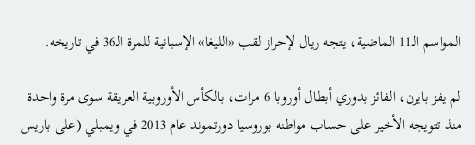المواسم الـ11 الماضية، يتجه ريال لإحراز لقب «الليغا» الإسبانية للمرة الـ36 في تاريخه.

لم يفز بايرن، الفائز بدوري أبطال أوروبا 6 مرات، بالكأس الأوروبية العريقة سوى مرة واحدة منذ تتويجه الأخير على حساب مواطنه بوروسيا دورتموند عام 2013 في ويمبلي (على باريس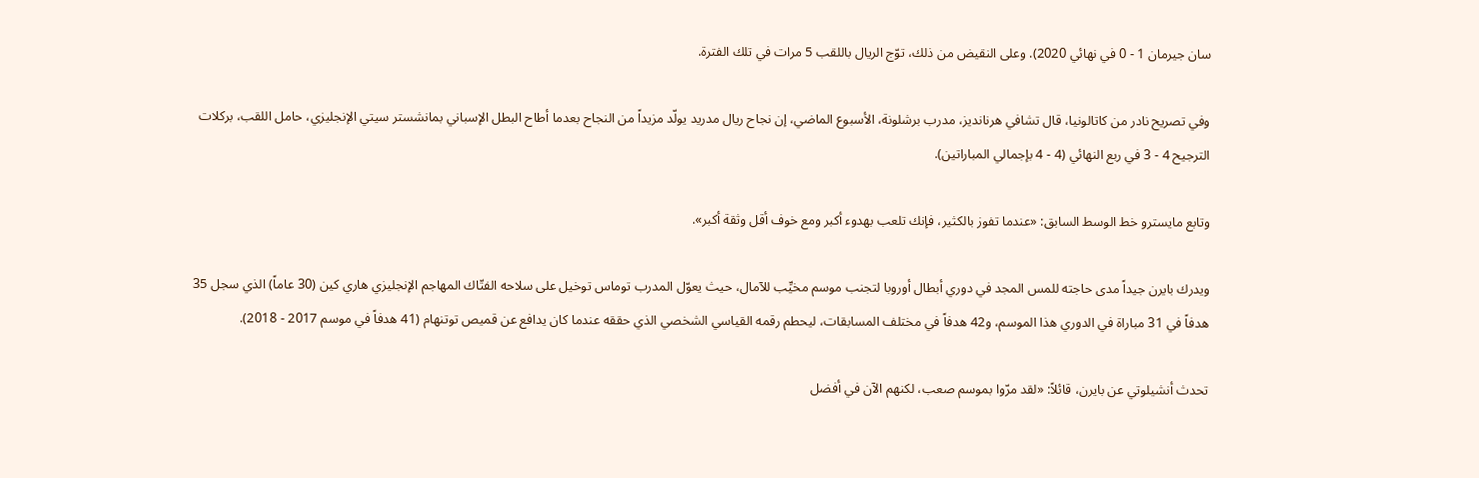سان جيرمان 1 - 0 في نهائي 2020). وعلى النقيض من ذلك، توّج الريال باللقب 5 مرات في تلك الفترة.

وفي تصريح نادر من كاتالونيا، قال تشافي هرنانديز، مدرب برشلونة، الأسبوع الماضي، إن نجاح ريال مدريد يولّد مزيداً من النجاح بعدما أطاح البطل الإسباني بمانشستر سيتي الإنجليزي، حامل اللقب، بركلات الترجيح 4 - 3 في ربع النهائي (4 - 4 بإجمالي المباراتين).

وتابع مايسترو خط الوسط السابق: «عندما تفوز بالكثير، فإنك تلعب بهدوء أكبر ومع خوف أقل وثقة أكبر».

ويدرك بايرن جيداً مدى حاجته للمس المجد في دوري أبطال أوروبا لتجنب موسم مخيِّب للآمال، حيث يعوّل المدرب توماس توخيل على سلاحه الفتّاك المهاجم الإنجليزي هاري كين (30 عاماً) الذي سجل 35 هدفاً في 31 مباراة في الدوري هذا الموسم، و42 هدفاً في مختلف المسابقات، ليحطم رقمه القياسي الشخصي الذي حققه عندما كان يدافع عن قميص توتنهام (41 هدفاً في موسم 2017 - 2018).

تحدث أنشيلوتي عن بايرن، قائلاً: «لقد مرّوا بموسم صعب، لكنهم الآن في أفضل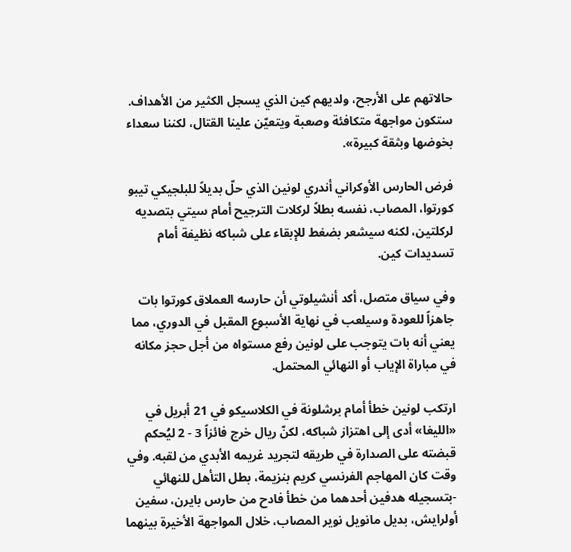حالاتهم على الأرجح، ولديهم كين الذي يسجل الكثير من الأهداف. ستكون مواجهة متكافئة وصعبة ويتعيّن علينا القتال، لكننا سعداء بخوضها وبثقة كبيرة».

فرض الحارس الأوكراني أندري لونين الذي حلّ بديلاً للبلجيكي تيبو كورتوا، المصاب، نفسه بطلاً لركلات الترجيح أمام سيتي بتصديه لركلتين، لكنه سيشعر بضغط للإبقاء على شباكه نظيفة أمام تسديدات كين.

وفي سياق متصل، أكد أنشيلوتي أن حارسه العملاق كورتوا بات جاهزاً للعودة وسيلعب في نهاية الأسبوع المقبل في الدوري، مما يعني أنه بات يتوجب على لونين رفع مستواه من أجل حجز مكانه في مباراة الإياب أو النهائي المحتمل.

ارتكب لونين خطأ أمام برشلونة في الكلاسيكو في 21 أبريل في «الليغا» أدى إلى اهتزاز شباكه، لكنّ ريال خرج فائزاً 3 - 2 ليُحكم قبضته على الصدارة في طريقه لتجريد غريمه الأبدي من لقبه. وفي وقت كان المهاجم الفرنسي كريم بنزيمة، بطل التأهل للنهائي -بتسجيله هدفين أحدهما من خطأ فادح من حارس بايرن، سفين أولرايش، بديل مانويل نوير المصاب، خلال المواجهة الأخيرة بينهما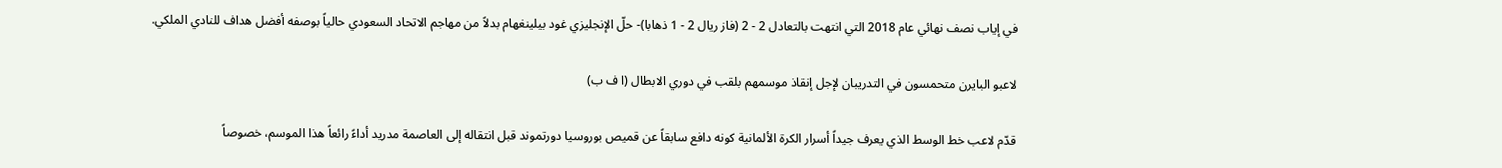في إياب نصف نهائي عام 2018 التي انتهت بالتعادل 2 - 2 (فاز ريال 2 - 1 ذهابا)- حلّ الإنجليزي غود بيلينغهام بدلاً من مهاجم الاتحاد السعودي حالياً بوصفه أفضل هداف للنادي الملكي.

لاعبو البايرن متحمسون في التدريبان لإجل إنقاذ موسمهم بلقب في دوري الابطال (ا ف ب)

قدّم لاعب خط الوسط الذي يعرف جيداً أسرار الكرة الألمانية كونه دافع سابقاً عن قميص بوروسيا دورتموند قبل انتقاله إلى العاصمة مدريد أداءً رائعاً هذا الموسم، خصوصاً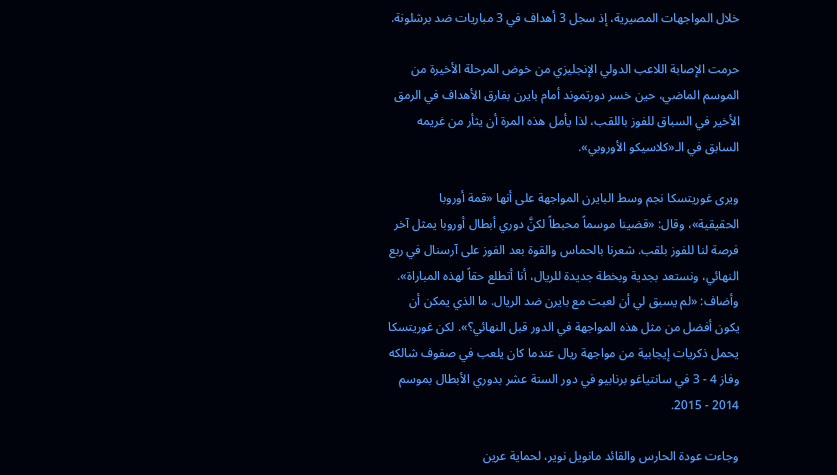خلال المواجهات المصيرية، إذ سجل 3 أهداف في 3 مباريات ضد برشلونة.

حرمت الإصابة اللاعب الدولي الإنجليزي من خوض المرحلة الأخيرة من الموسم الماضي، حين خسر دورتموند أمام بايرن بفارق الأهداف في الرمق الأخير في السباق للفوز باللقب، لذا يأمل هذه المرة أن يثأر من غريمه السابق في الـ«كلاسيكو الأوروبي».

ويرى غوريتسكا نجم وسط البايرن المواجهة على أنها «قمة أوروبا الحقيقية»، وقال: «قضينا موسماً محبطاً لكنَّ دوري أبطال أوروبا يمثل آخر فرصة لنا للفوز بلقب. شعرنا بالحماس والقوة بعد الفوز على آرسنال في ربع النهائي، ونستعد بجدية وبخطة جديدة للريال، أنا أتطلع حقاً لهذه المباراة». وأضاف: «لم يسبق لي أن لعبت مع بايرن ضد الريال. ما الذي يمكن أن يكون أفضل من مثل هذه المواجهة في الدور قبل النهائي؟». لكن غوريتسكا يحمل ذكريات إيجابية من مواجهة ريال عندما كان يلعب في صفوف شالكه وفاز 4 - 3 في سانتياغو برنابيو في دور الستة عشر بدوري الأبطال بموسم 2014 - 2015.

وجاءت عودة الحارس والقائد مانويل نوير، لحماية عرين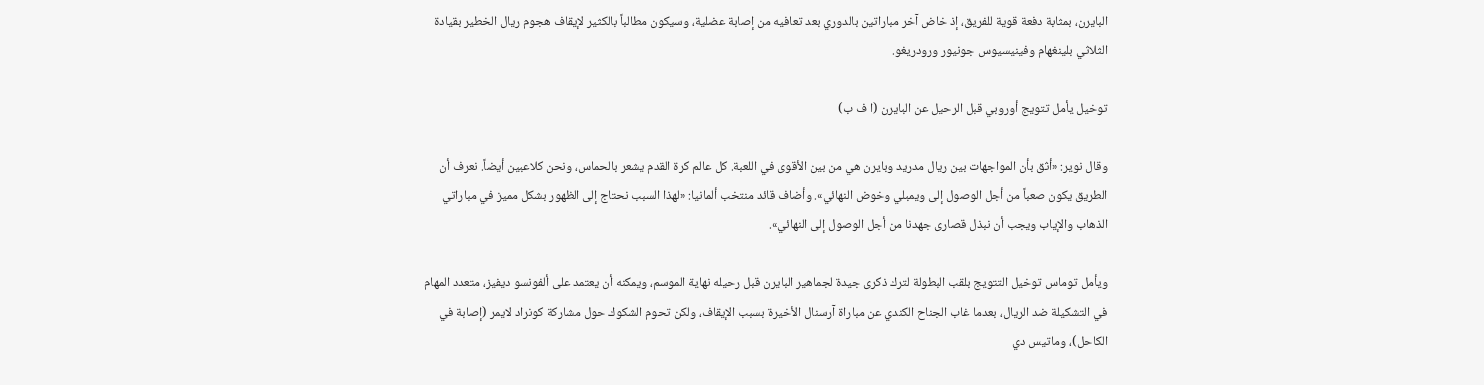البايرن، بمثابة دفعة قوية للفريق، إذ خاض آخر مباراتين بالدوري بعد تعافيه من إصابة عضلية، وسيكون مطالباً بالكثير لإيقاف هجوم ريال الخطير بقيادة الثلاثي بلينغهام وفينيسيوس جونيور ورودريغو.

توخيل يأمل تتويج أوروبي قبل الرحيل عن البايرن (ا ف ب)

وقال نوير: «أثق بأن المواجهات بين ريال مدريد وبايرن هي من بين الأقوى في اللعبة. كل عالم كرة القدم يشعر بالحماس، ونحن كلاعبين أيضاً. نعرف أن الطريق يكون صعباً من أجل الوصول إلى ويمبلي وخوض النهائي». وأضاف قائد منتخب ألمانيا: «لهذا السبب نحتاج إلى الظهور بشكل مميز في مباراتي الذهاب والإياب ويجب أن نبذل قصارى جهدنا من أجل الوصول إلى النهائي».

ويأمل توماس توخيل التتويج بلقب البطولة لترك ذكرى جيدة لجماهير البايرن قبل رحيله نهاية الموسم، ويمكنه أن يعتمد على ألفونسو ديفيز، متعدد المهام في التشكيلة ضد الريال، بعدما غاب الجناح الكندي عن مباراة آرسنال الأخيرة بسبب الإيقاف، ولكن تحوم الشكوك حول مشاركة كونراد لايمر (إصابة في الكاحل)، وماتيس دي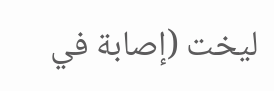ليخت (إصابة في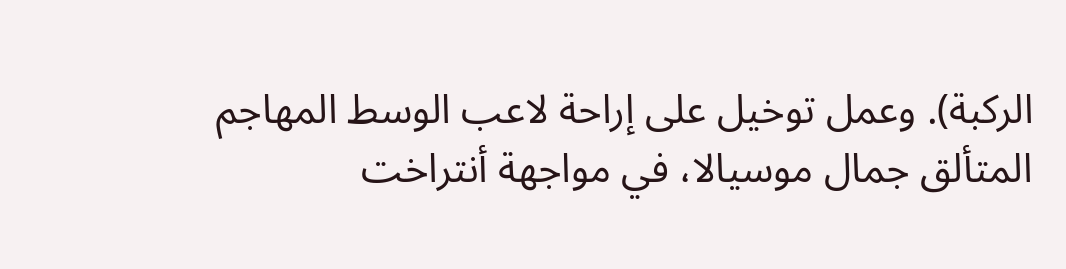الركبة). وعمل توخيل على إراحة لاعب الوسط المهاجم المتألق جمال موسيالا، في مواجهة أنتراخت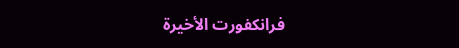فرانكفورت الأخيرة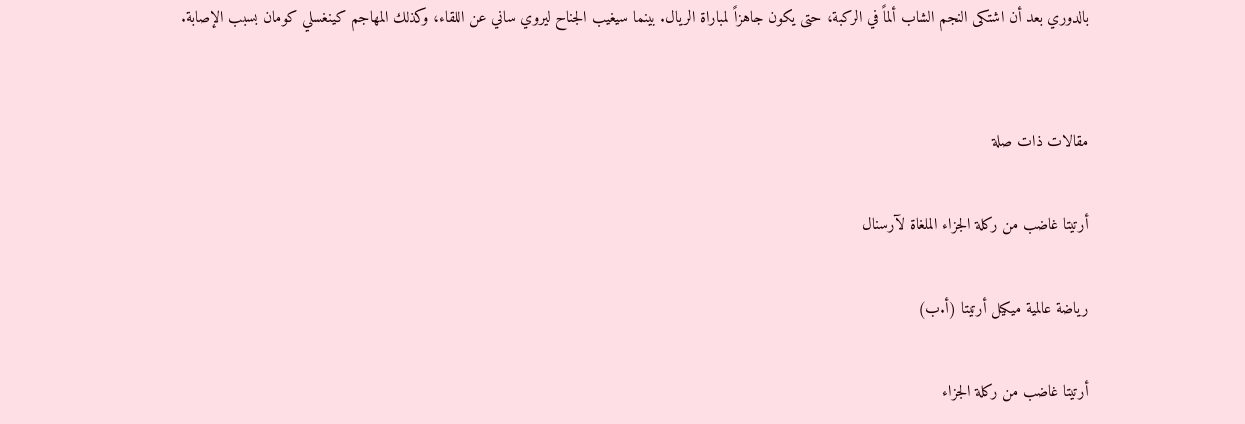بالدوري بعد أن اشتكى النجم الشاب ألماً في الركبة، حتى يكون جاهزاً لمباراة الريال. بينما سيغيب الجناح ليروي ساني عن اللقاء، وكذلك المهاجم كينغسلي كومان بسبب الإصابة.


مقالات ذات صلة

أرتيتا غاضب من ركلة الجزاء الملغاة لآرسنال

رياضة عالمية ميكيل أرتيتا (أ.ب)

أرتيتا غاضب من ركلة الجزاء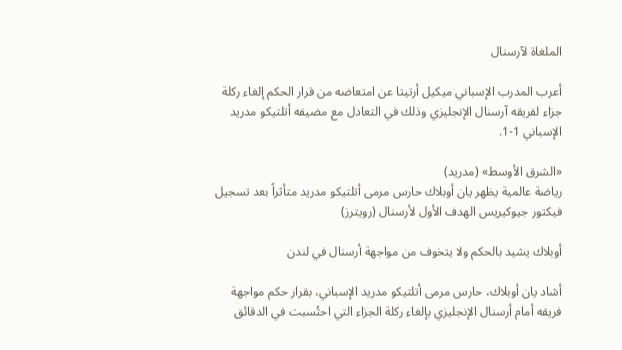الملغاة لآرسنال

أعرب المدرب الإسباني ميكيل أرتيتا عن امتعاضه من قرار الحكم إلغاء ركلة جزاء لفريقه آرسنال الإنجليزي وذلك في التعادل مع مضيفه أتلتيكو مدريد الإسباني 1-1.

«الشرق الأوسط» (مدريد)
رياضة عالمية يظهر يان أوبلاك حارس مرمى أتلتيكو مدريد متأثراً بعد تسجيل فيكتور جيوكيريس الهدف الأول لأرسنال (رويترز)

أوبلاك يشيد بالحكم ولا يتخوف من مواجهة أرسنال في لندن

أشاد يان أوبلاك، حارس مرمى أتلتيكو مدريد الإسباني، بقرار حكم مواجهة فريقه أمام أرسنال الإنجليزي بإلغاء ركلة الجزاء التي احتُسبت في الدقائق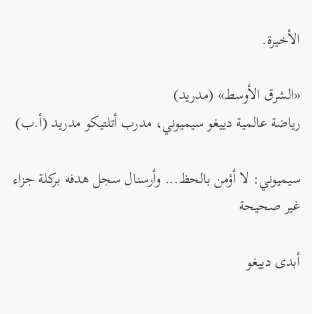الأخيرة.

«الشرق الأوسط» (مدريد)
رياضة عالمية دييغو سيميوني، مدرب أتلتيكو مدريد (أ.ب)

سيميوني: لا أؤمن بالحظ... وأرسنال سجل هدفه بركلة جزاء غير صحيحة

أبدى دييغو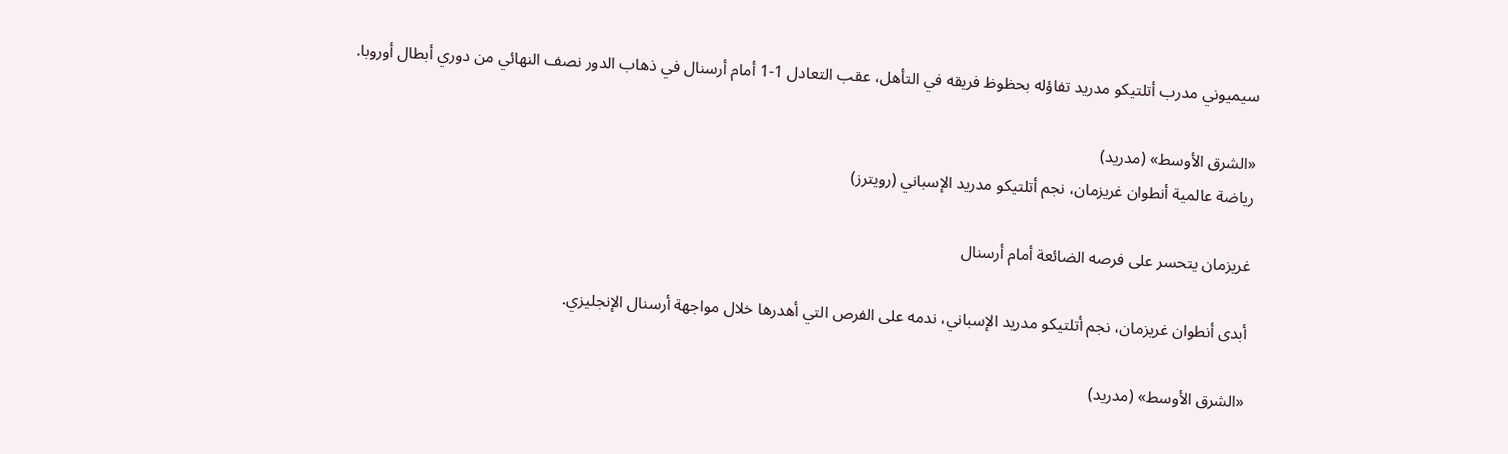سيميوني مدرب أتلتيكو مدريد تفاؤله بحظوظ فريقه في التأهل، عقب التعادل 1-1 أمام أرسنال في ذهاب الدور نصف النهائي من دوري أبطال أوروبا.

«الشرق الأوسط» (مدريد)
رياضة عالمية أنطوان غريزمان، نجم أتلتيكو مدريد الإسباني (رويترز)

غريزمان يتحسر على فرصه الضائعة أمام أرسنال

أبدى أنطوان غريزمان، نجم أتلتيكو مدريد الإسباني، ندمه على الفرص التي أهدرها خلال مواجهة أرسنال الإنجليزي.

«الشرق الأوسط» (مدريد)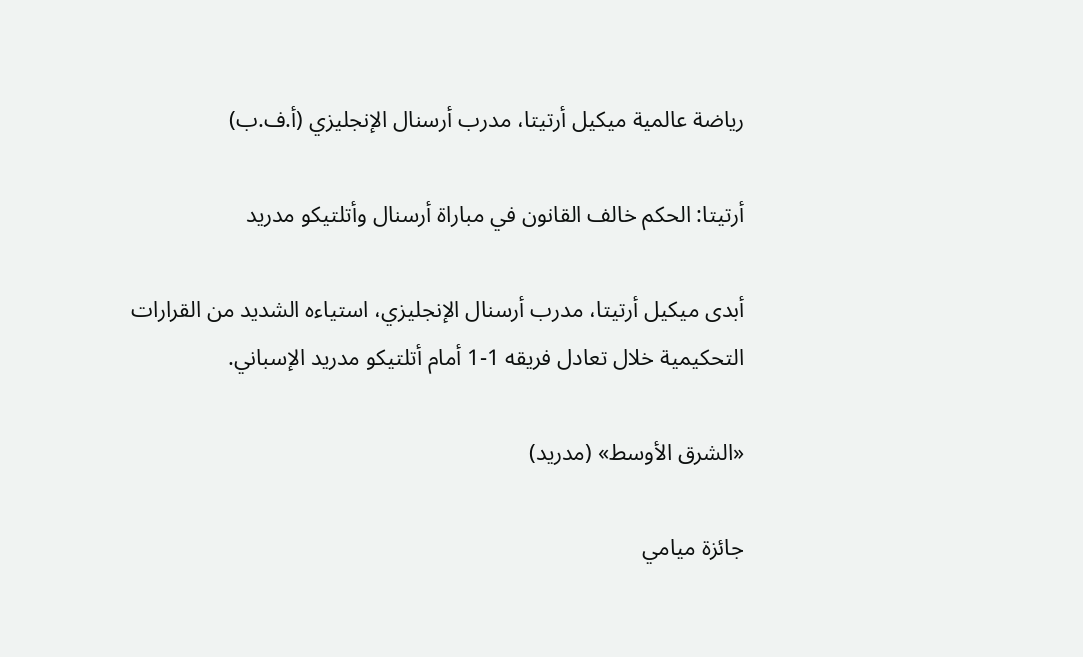رياضة عالمية ميكيل أرتيتا، مدرب أرسنال الإنجليزي (أ.ف.ب)

أرتيتا: الحكم خالف القانون في مباراة أرسنال وأتلتيكو مدريد

أبدى ميكيل أرتيتا، مدرب أرسنال الإنجليزي، استياءه الشديد من القرارات التحكيمية خلال تعادل فريقه 1-1 أمام أتلتيكو مدريد الإسباني.

«الشرق الأوسط» (مدريد)

جائزة ميامي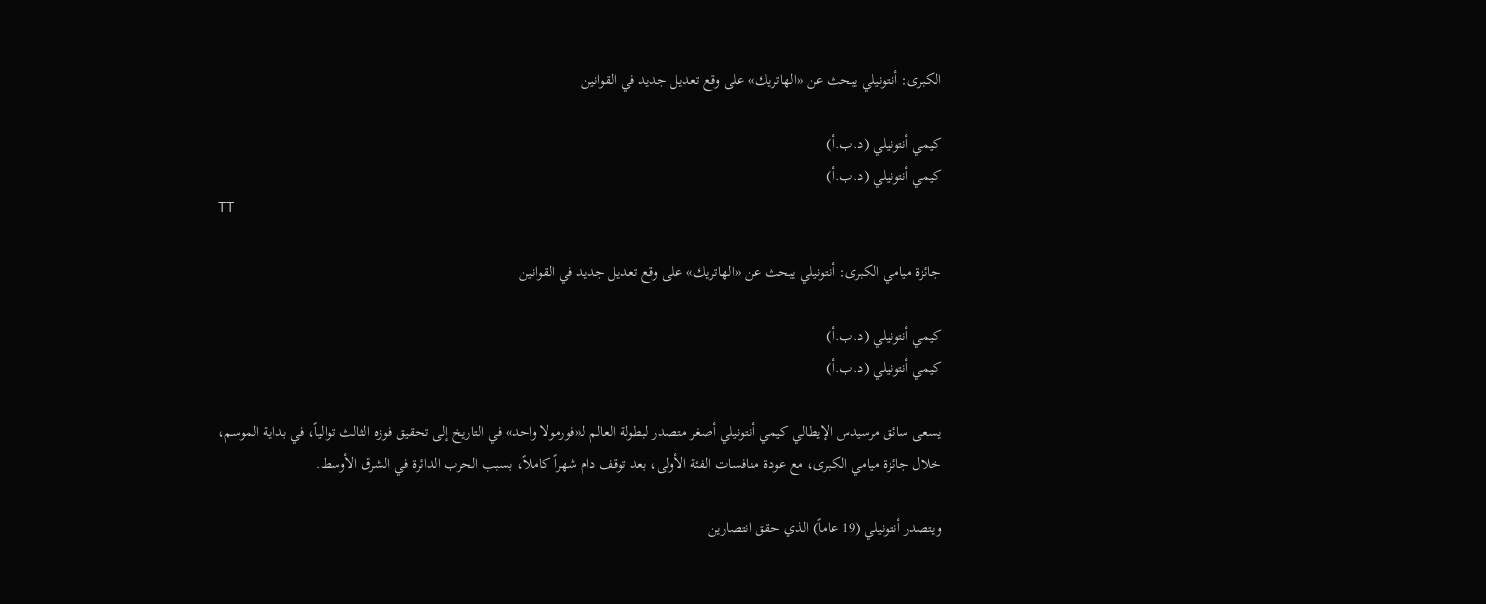الكبرى: أنتونيلي يبحث عن «الهاتريك» على وقع تعديل جديد في القوانين

كيمي أنتونيلي (د.ب.أ)
كيمي أنتونيلي (د.ب.أ)
TT

جائزة ميامي الكبرى: أنتونيلي يبحث عن «الهاتريك» على وقع تعديل جديد في القوانين

كيمي أنتونيلي (د.ب.أ)
كيمي أنتونيلي (د.ب.أ)

يسعى سائق مرسيدس الإيطالي كيمي أنتونيلي أصغر متصدر لبطولة العالم لـ«فورمولا واحد» في التاريخ إلى تحقيق فوزه الثالث توالياً، في بداية الموسم، خلال جائزة ميامي الكبرى، مع عودة منافسات الفئة الأولى، بعد توقف دام شهراً كاملاً، بسبب الحرب الدائرة في الشرق الأوسط.

ويتصدر أنتونيلي (19 عاماً) الذي حقق انتصارين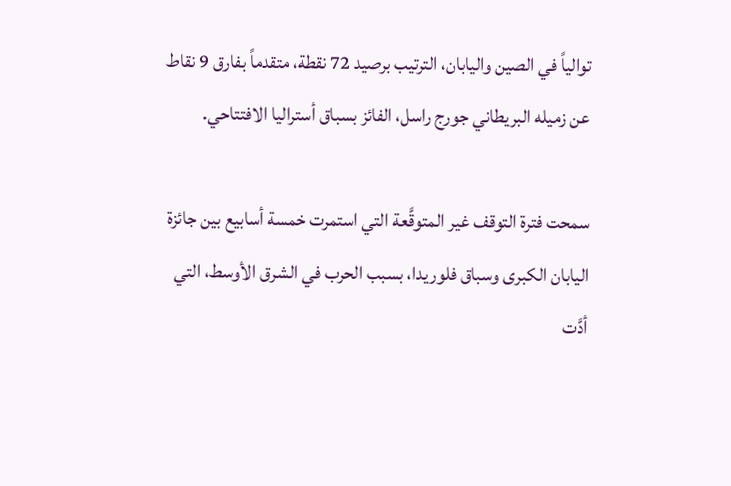توالياً في الصين واليابان، الترتيب برصيد 72 نقطة، متقدماً بفارق 9 نقاط عن زميله البريطاني جورج راسل، الفائز بسباق أستراليا الافتتاحي.

سمحت فترة التوقف غير المتوقَّعة التي استمرت خمسة أسابيع بين جائزة اليابان الكبرى وسباق فلوريدا، بسبب الحرب في الشرق الأوسط، التي أدَّت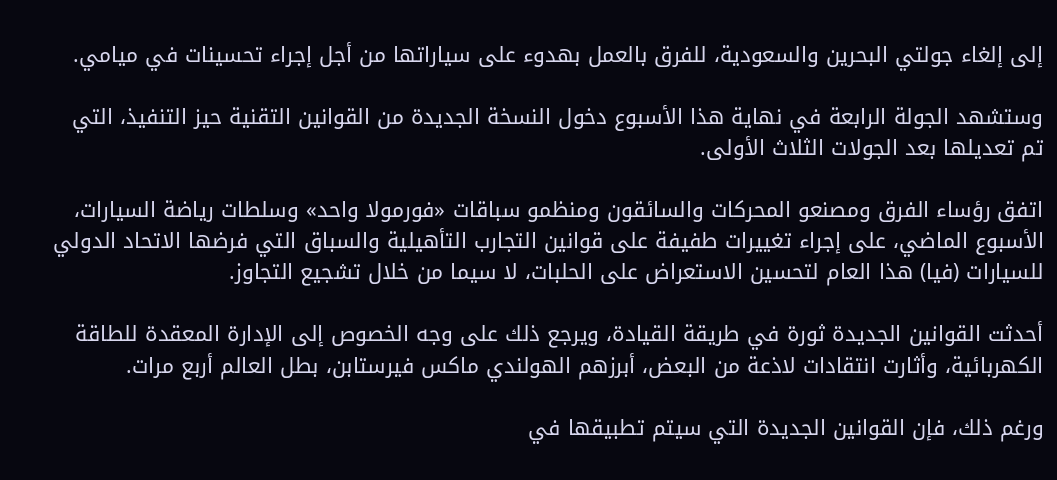إلى إلغاء جولتي البحرين والسعودية، للفرق بالعمل بهدوء على سياراتها من أجل إجراء تحسينات في ميامي.

وستشهد الجولة الرابعة في نهاية هذا الأسبوع دخول النسخة الجديدة من القوانين التقنية حيز التنفيذ، التي تم تعديلها بعد الجولات الثلاث الأولى.

اتفق رؤساء الفرق ومصنعو المحركات والسائقون ومنظمو سباقات «فورمولا واحد» وسلطات رياضة السيارات، الأسبوع الماضي، على إجراء تغييرات طفيفة على قوانين التجارب التأهيلية والسباق التي فرضها الاتحاد الدولي للسيارات (فيا) هذا العام لتحسين الاستعراض على الحلبات، لا سيما من خلال تشجيع التجاوز.

أحدثت القوانين الجديدة ثورة في طريقة القيادة، ويرجع ذلك على وجه الخصوص إلى الإدارة المعقدة للطاقة الكهربائية، وأثارت انتقادات لاذعة من البعض، أبرزهم الهولندي ماكس فيرستابن، بطل العالم أربع مرات.

ورغم ذلك، فإن القوانين الجديدة التي سيتم تطبيقها في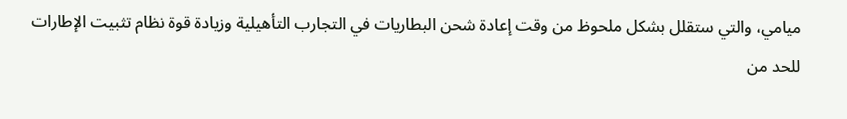ميامي، والتي ستقلل بشكل ملحوظ من وقت إعادة شحن البطاريات في التجارب التأهيلية وزيادة قوة نظام تثبيت الإطارات للحد من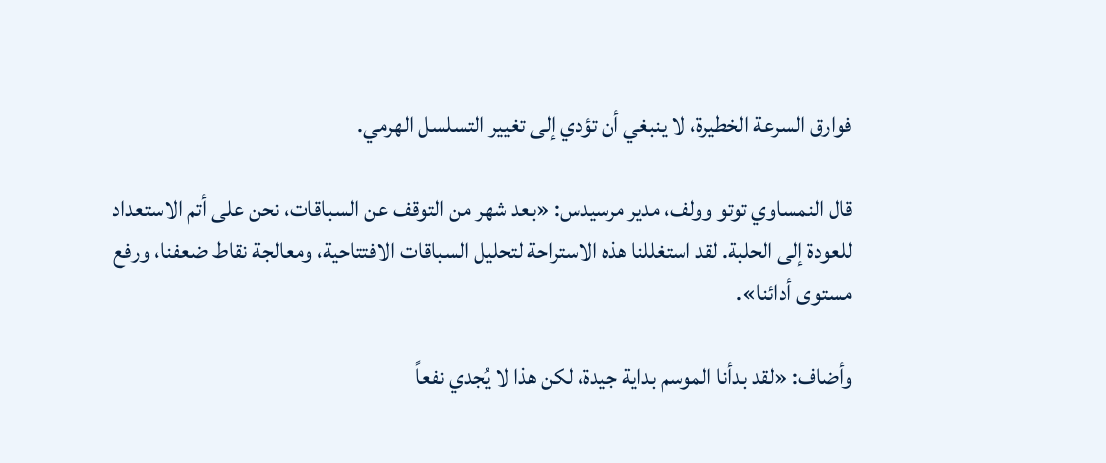فوارق السرعة الخطيرة، لا ينبغي أن تؤدي إلى تغيير التسلسل الهرمي.

قال النمساوي توتو وولف، مدير مرسيدس: «بعد شهر من التوقف عن السباقات، نحن على أتم الاستعداد للعودة إلى الحلبة. لقد استغللنا هذه الاستراحة لتحليل السباقات الافتتاحية، ومعالجة نقاط ضعفنا، ورفع مستوى أدائنا».

وأضاف: «لقد بدأنا الموسم بداية جيدة، لكن هذا لا يُجدي نفعاً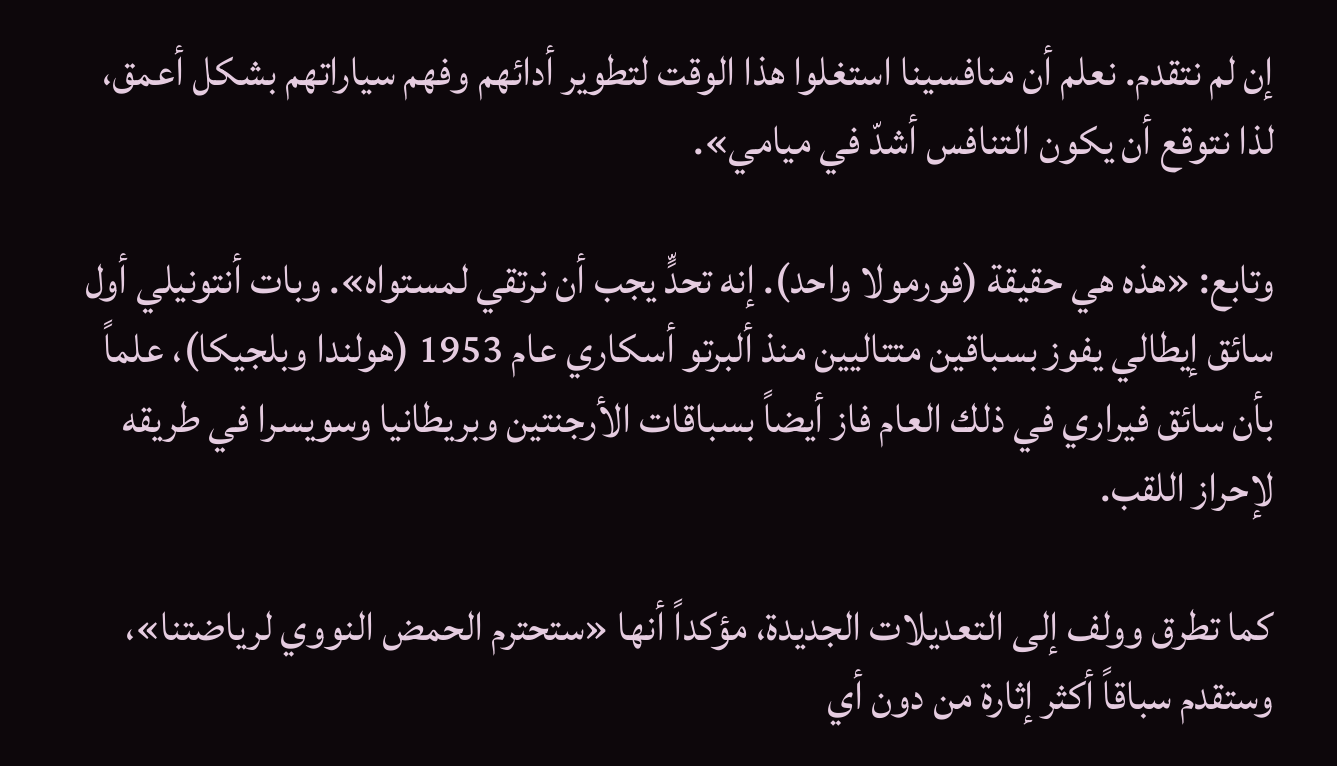إن لم نتقدم. نعلم أن منافسينا استغلوا هذا الوقت لتطوير أدائهم وفهم سياراتهم بشكل أعمق، لذا نتوقع أن يكون التنافس أشدّ في ميامي».

وتابع: «هذه هي حقيقة (فورمولا واحد). إنه تحدٍّ يجب أن نرتقي لمستواه». وبات أنتونيلي أول سائق إيطالي يفوز بسباقين متتاليين منذ ألبرتو أسكاري عام 1953 (هولندا وبلجيكا)، علماً بأن سائق فيراري في ذلك العام فاز أيضاً بسباقات الأرجنتين وبريطانيا وسويسرا في طريقه لإحراز اللقب.

كما تطرق وولف إلى التعديلات الجديدة، مؤكداً أنها «ستحترم الحمض النووي لرياضتنا»، وستقدم سباقاً أكثر إثارة من دون أي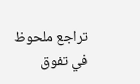تراجع ملحوظ في تفوق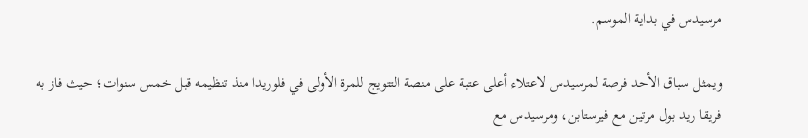مرسيدس في بداية الموسم.

ويمثل سباق الأحد فرصة لمرسيدس لاعتلاء أعلى عتبة على منصة التتويج للمرة الأولى في فلوريدا منذ تنظيمه قبل خمس سنوات؛ حيث فاز به فريقا ريد بول مرتين مع فيرستابن، ومرسيدس مع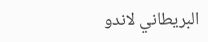البريطاني لاندو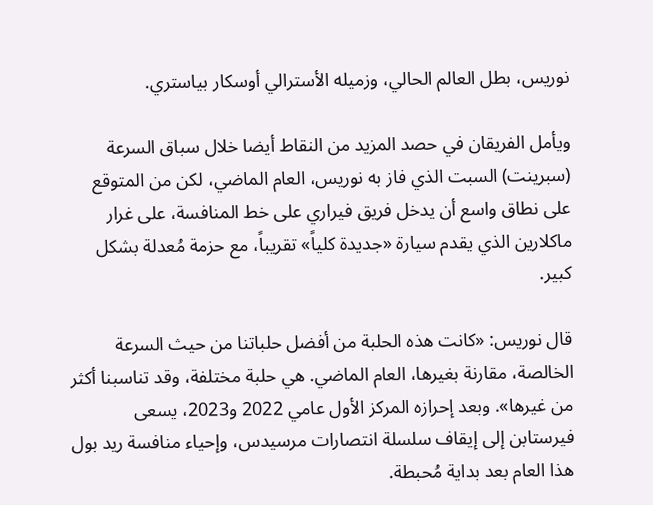نوريس، بطل العالم الحالي، وزميله الأسترالي أوسكار بياستري.

ويأمل الفريقان في حصد المزيد من النقاط أيضا خلال سباق السرعة (سبرينت) السبت الذي فاز به نوريس، العام الماضي، لكن من المتوقع على نطاق واسع أن يدخل فريق فيراري على خط المنافسة، على غرار ماكلارين الذي يقدم سيارة «جديدة كلياً» تقريباً، مع حزمة مُعدلة بشكل كبير.

قال نوريس: «كانت هذه الحلبة من أفضل حلباتنا من حيث السرعة الخالصة، مقارنة بغيرها، العام الماضي. هي حلبة مختلفة، وقد تناسبنا أكثر من غيرها». وبعد إحرازه المركز الأول عامي 2022 و2023، يسعى فيرستابن إلى إيقاف سلسلة انتصارات مرسيدس، وإحياء منافسة ريد بول هذا العام بعد بداية مُحبطة.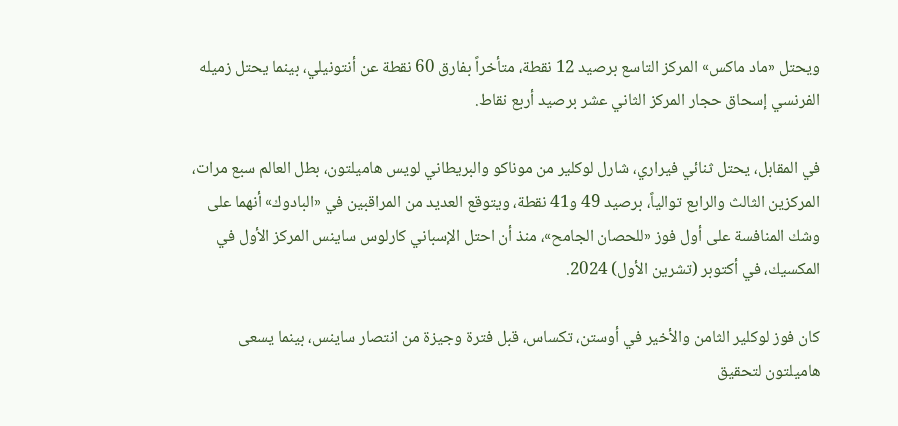ويحتل «ماد ماكس» المركز التاسع برصيد 12 نقطة، متأخراً بفارق 60 نقطة عن أنتونيلي، بينما يحتل زميله الفرنسي إسحاق حجار المركز الثاني عشر برصيد أربع نقاط.

في المقابل، يحتل ثنائي فيراري، شارل لوكلير من موناكو والبريطاني لويس هاميلتون، بطل العالم سبع مرات، المركزين الثالث والرابع توالياً، برصيد 49 و41 نقطة، ويتوقع العديد من المراقبين في «البادوك» أنهما على وشك المنافسة على أول فوز «للحصان الجامح»، منذ أن احتل الإسباني كارلوس ساينس المركز الأول في المكسيك، في أكتوبر (تشرين الأول) 2024.

كان فوز لوكلير الثامن والأخير في أوستن، تكساس، قبل فترة وجيزة من انتصار ساينس، بينما يسعى هاميلتون لتحقيق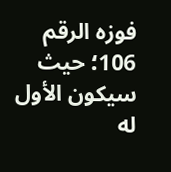فوزه الرقم 106؛ حيث سيكون الأول له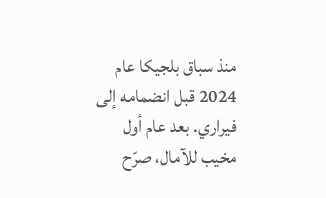منذ سباق بلجيكا عام 2024 قبل انضمامه إلى فيراري. بعد عام أول مخيب للآمال، صرّح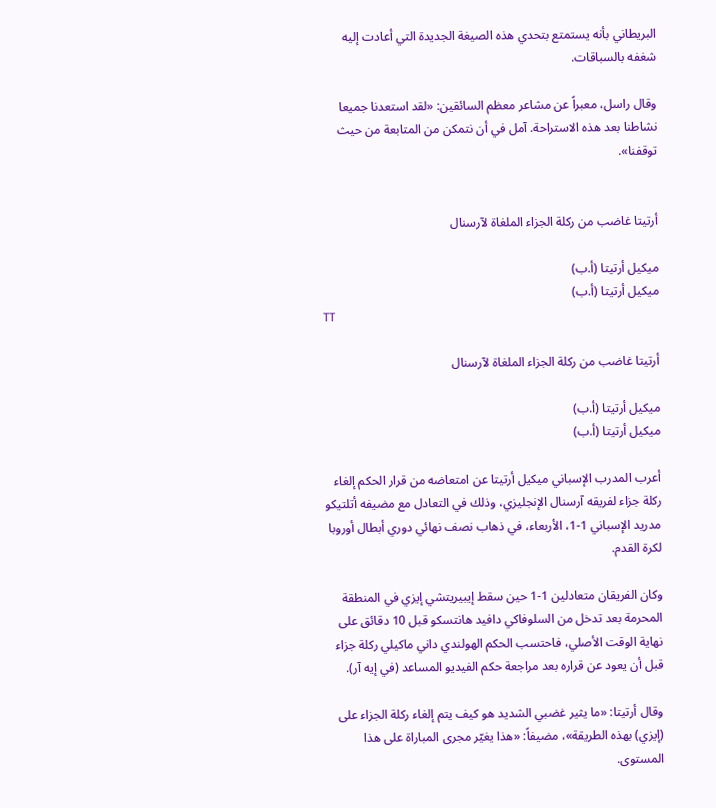البريطاني بأنه يستمتع بتحدي هذه الصيغة الجديدة التي أعادت إليه شغفه بالسباقات.

وقال راسل، معبراً عن مشاعر معظم السائقين: «لقد استعدنا جميعا نشاطنا بعد هذه الاستراحة. آمل في أن نتمكن من المتابعة من حيث توقفنا».


أرتيتا غاضب من ركلة الجزاء الملغاة لآرسنال

ميكيل أرتيتا (أ.ب)
ميكيل أرتيتا (أ.ب)
TT

أرتيتا غاضب من ركلة الجزاء الملغاة لآرسنال

ميكيل أرتيتا (أ.ب)
ميكيل أرتيتا (أ.ب)

أعرب المدرب الإسباني ميكيل أرتيتا عن امتعاضه من قرار الحكم إلغاء ركلة جزاء لفريقه آرسنال الإنجليزي، وذلك في التعادل مع مضيفه أتلتيكو مدريد الإسباني 1-1، الأربعاء، في ذهاب نصف نهائي دوري أبطال أوروبا لكرة القدم.

وكان الفريقان متعادلين 1-1 حين سقط إيبيريتشي إيزي في المنطقة المحرمة بعد تدخل من السلوفاكي دافيد هانتسكو قبل 10 دقائق على نهاية الوقت الأصلي، فاحتسب الحكم الهولندي داني ماكيلي ركلة جزاء قبل أن يعود عن قراره بعد مراجعة حكم الفيديو المساعد (في إيه آر).

وقال أرتيتا: «ما يثير غضبي الشديد هو كيف يتم إلغاء ركلة الجزاء على (إيزي) بهذه الطريقة»، مضيفاً: «هذا يغيّر مجرى المباراة على هذا المستوى.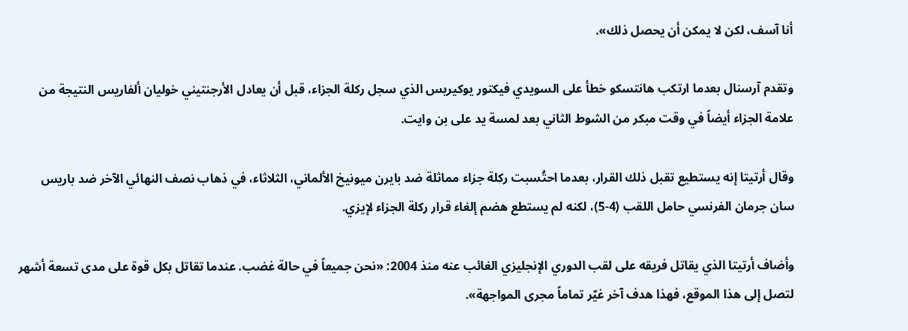أنا آسف، لكن لا يمكن أن يحصل ذلك».

وتقدم آرسنال بعدما ارتكب هانتسكو خطأ على السويدي فيكتور يوكيريس الذي سجل ركلة الجزاء، قبل أن يعادل الأرجنتيني خوليان ألفاريس النتيجة من علامة الجزاء أيضاً في وقت مبكر من الشوط الثاني بعد لمسة يد على بن وايت.

وقال أرتيتا إنه يستطيع تقبل ذلك القرار، بعدما احتُسبت ركلة جزاء مماثلة ضد بايرن ميونيخ الألماني، الثلاثاء، في ذهاب نصف النهائي الآخر ضد باريس سان جرمان الفرنسي حامل اللقب (4-5)، لكنه لم يستطع هضم إلغاء قرار ركلة الجزاء لإيزي.

وأضاف أرتيتا الذي يقاتل فريقه على لقب الدوري الإنجليزي الغائب عنه منذ 2004: «نحن جميعاً في حالة غضب. عندما تقاتل بكل قوة على مدى تسعة أشهر لتصل إلى هذا الموقع، فهذا هدف آخر غيّر تماماً مجرى المواجهة».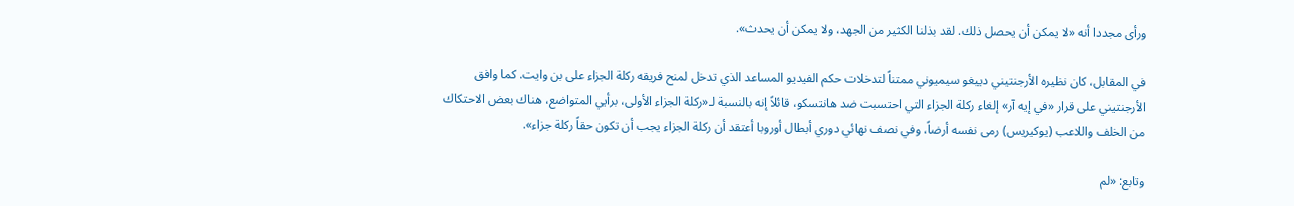ورأى مجددا أنه «لا يمكن أن يحصل ذلك. لقد بذلنا الكثير من الجهد، ولا يمكن أن يحدث».

في المقابل، كان نظيره الأرجنتيني دييغو سيميوني ممتناً لتدخلات حكم الفيديو المساعد الذي تدخل لمنح فريقه ركلة الجزاء على بن وايت. كما وافق الأرجنتيني على قرار «في إيه آر» إلغاء ركلة الجزاء التي احتسبت ضد هانتسكو، قائلاً إنه بالنسبة لـ«ركلة الجزاء الأولى، برأيي المتواضع، هناك بعض الاحتكاك من الخلف واللاعب (يوكيريس) رمى نفسه أرضاً، وفي نصف نهائي دوري أبطال أوروبا أعتقد أن ركلة الجزاء يجب أن تكون حقاً ركلة جزاء».

وتابع: «لم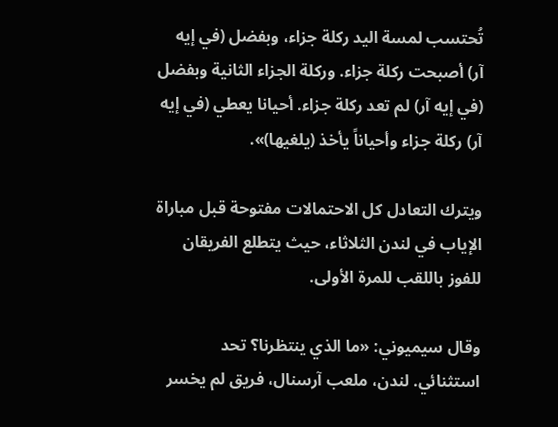تُحتسب لمسة اليد ركلة جزاء، وبفضل (في إيه آر) أصبحت ركلة جزاء. وركلة الجزاء الثانية وبفضل (في إيه آر) لم تعد ركلة جزاء. أحيانا يعطي (في إيه آر) ركلة جزاء وأحياناً يأخذ (يلغيها)».

ويترك التعادل كل الاحتمالات مفتوحة قبل مباراة الإياب في لندن الثلاثاء، حيث يتطلع الفريقان للفوز باللقب للمرة الأولى.

وقال سيميوني: «ما الذي ينتظرنا؟ تحد استثنائي. لندن، ملعب آرسنال، فريق لم يخسر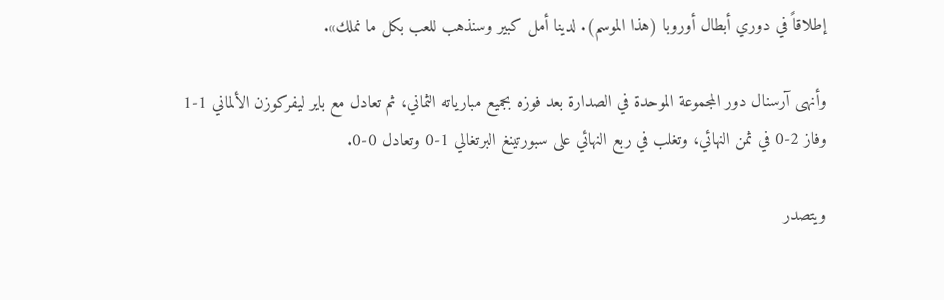إطلاقاً في دوري أبطال أوروبا (هذا الموسم). لدينا أمل كبير وسنذهب للعب بكل ما نملك».

وأنهى آرسنال دور المجموعة الموحدة في الصدارة بعد فوزه بجميع مبارياته الثماني، ثم تعادل مع باير ليفركوزن الألماني 1-1 وفاز 2-0 في ثمن النهائي، وتغلب في ربع النهائي على سبورتينغ البرتغالي 1-0 وتعادل 0-0.

ويتصدر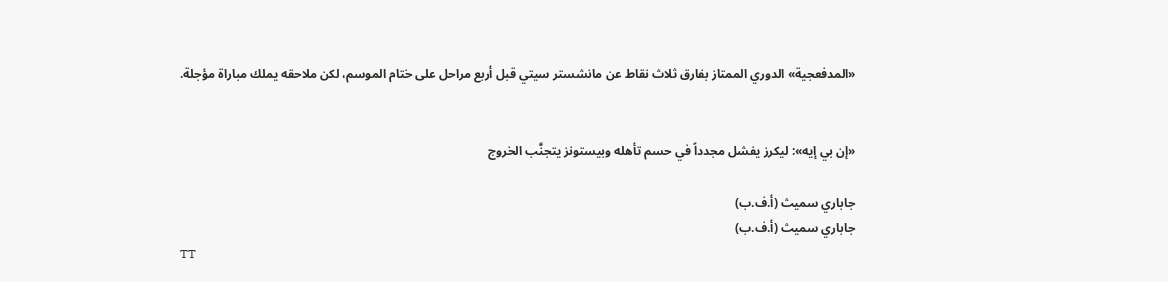«المدفعجية» الدوري الممتاز بفارق ثلاث نقاط عن مانشستر سيتي قبل أربع مراحل على ختام الموسم، لكن ملاحقه يملك مباراة مؤجلة.


«إن بي إيه»: ليكرز يفشل مجدداً في حسم تأهله وبيستونز يتجنَّب الخروج

جاباري سميث (أ.ف.ب)
جاباري سميث (أ.ف.ب)
TT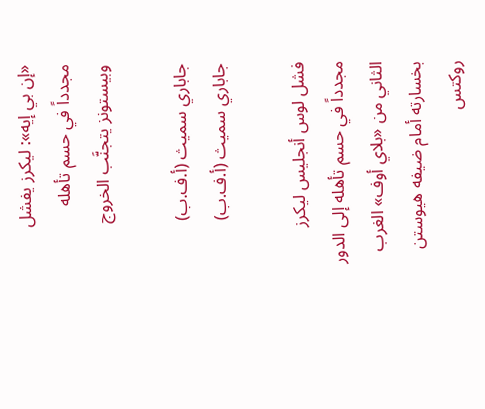«إن بي إيه»: ليكرز يفشل مجدداً في حسم تأهله وبيستونز يتجنَّب الخروج

جاباري سميث (أ.ف.ب)
جاباري سميث (أ.ف.ب)

فشل لوس أنجليس ليكرز مجدداً في حسم تأهله إلى الدور الثاني من «بلاي أوف» الغرب بخسارته أمام ضيفه هيوستن روكتس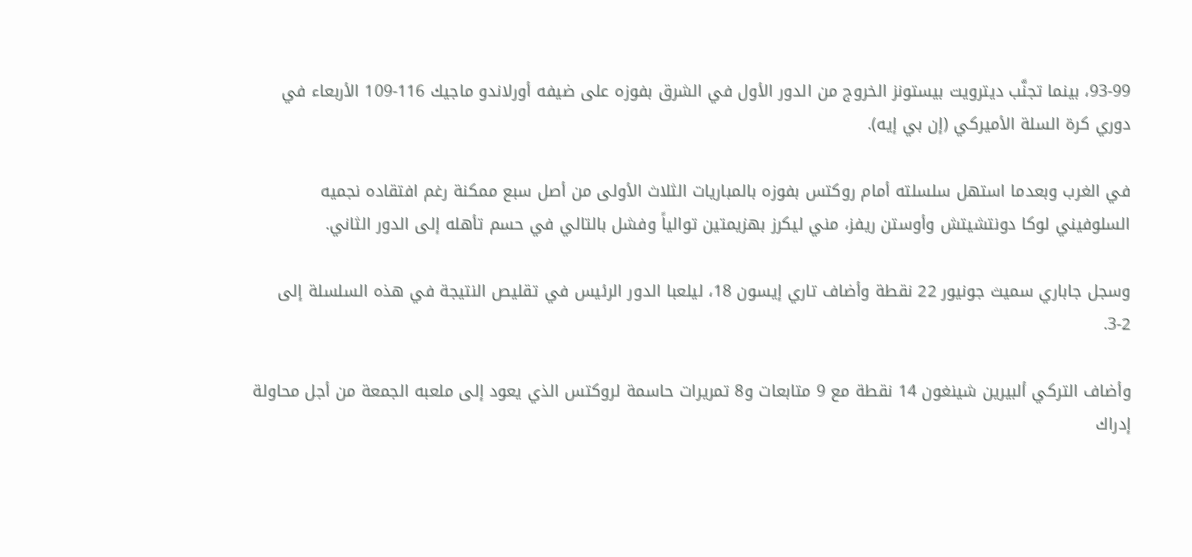93-99، بينما تجنَّب ديترويت بيستونز الخروج من الدور الأول في الشرق بفوزه على ضيفه أورلاندو ماجيك 116-109 الأربعاء في دوري كرة السلة الأميركي (إن بي إيه).

في الغرب وبعدما استهل سلسلته أمام روكتس بفوزه بالمباريات الثلاث الأولى من أصل سبع ممكنة رغم افتقاده نجميه السلوفيني لوكا دونتشيتش وأوستن ريفز، مني ليكرز بهزيمتين توالياً وفشل بالتالي في حسم تأهله إلى الدور الثاني.

وسجل جاباري سميث جونيور 22 نقطة وأضاف تاري إيسون 18، ليلعبا الدور الرئيس في تقليص النتيجة في هذه السلسلة إلى 2-3.

وأضاف التركي ألبيرين شينغون 14 نقطة مع 9 متابعات و8 تمريرات حاسمة لروكتس الذي يعود إلى ملعبه الجمعة من أجل محاولة إدراك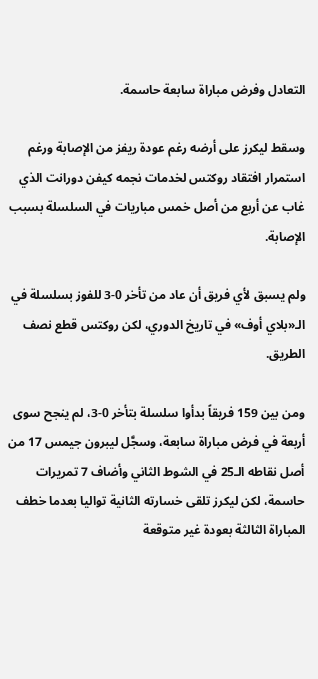التعادل وفرض مباراة سابعة حاسمة.

وسقط ليكرز على أرضه رغم عودة ريفز من الإصابة ورغم استمرار افتقاد روكتس لخدمات نجمه كيفن دورانت الذي غاب عن أربع من أصل خمس مباريات في السلسلة بسبب الإصابة.

ولم يسبق لأي فريق أن عاد من تأخر 0-3 للفوز بسلسلة في الـ«بلاي أوف» في تاريخ الدوري، لكن روكتس قطع نصف الطريق.

ومن بين 159 فريقاً بدأوا سلسلة بتأخر 0-3، لم ينجح سوى أربعة في فرض مباراة سابعة، وسجَّل ليبرون جيمس 17 من أصل نقاطه الـ25 في الشوط الثاني وأضاف 7 تمريرات حاسمة، لكن ليكرز تلقى خسارته الثانية تواليا بعدما خطف المباراة الثالثة بعودة غير متوقعة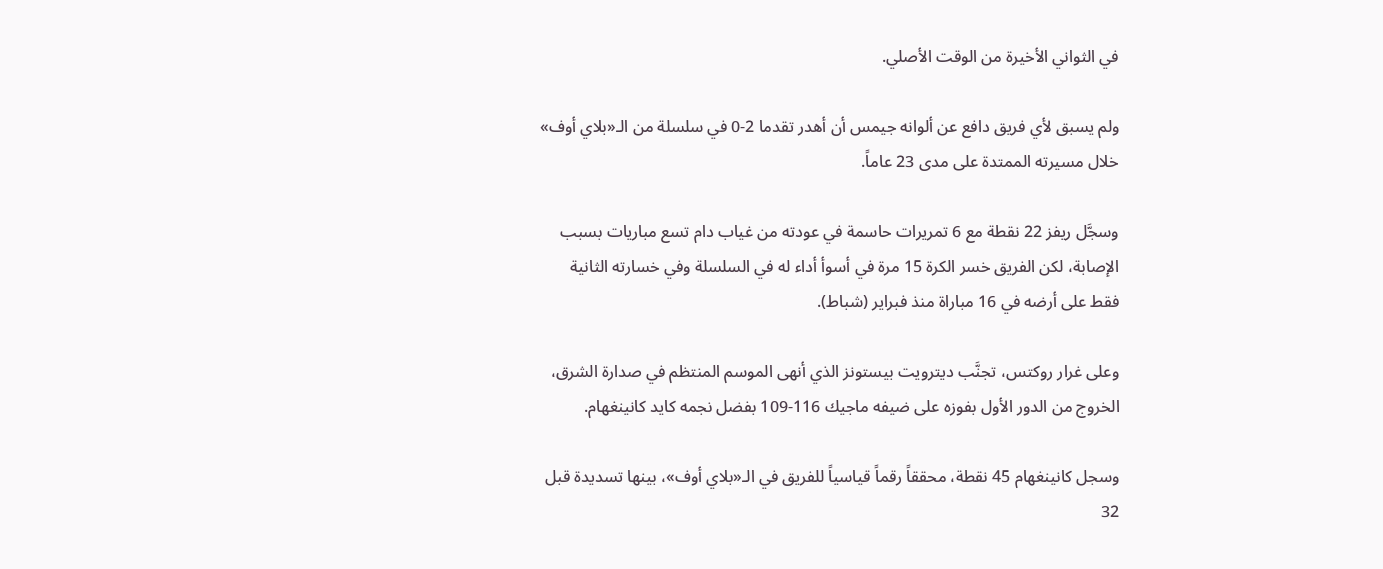في الثواني الأخيرة من الوقت الأصلي.

ولم يسبق لأي فريق دافع عن ألوانه جيمس أن أهدر تقدما 2-0 في سلسلة من الـ«بلاي أوف» خلال مسيرته الممتدة على مدى 23 عاماً.

وسجَّل ريفز 22 نقطة مع 6 تمريرات حاسمة في عودته من غياب دام تسع مباريات بسبب الإصابة، لكن الفريق خسر الكرة 15 مرة في أسوأ أداء له في السلسلة وفي خسارته الثانية فقط على أرضه في 16 مباراة منذ فبراير (شباط).

وعلى غرار روكتس، تجنَّب ديترويت بيستونز الذي أنهى الموسم المنتظم في صدارة الشرق، الخروج من الدور الأول بفوزه على ضيفه ماجيك 116-109 بفضل نجمه كايد كانينغهام.

وسجل كانينغهام 45 نقطة، محققاً رقماً قياسياً للفريق في الـ«بلاي أوف»، بينها تسديدة قبل 32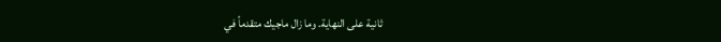ثانية على النهاية. وما زال ماجيك متقدماً في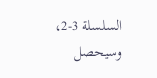السلسلة 3-2، وسيحصل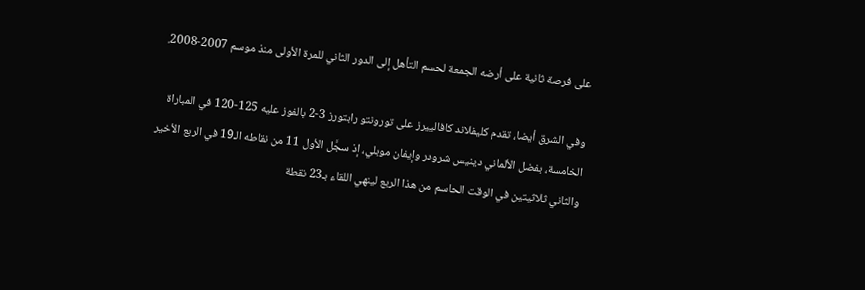على فرصة ثانية على أرضه الجمعة لحسم التأهل إلى الدور الثاني للمرة الأولى منذ موسم 2007-2008.

وفي الشرق أيضا، تقدم كليفلاند كافالييرز على تورونتو رابتورز 3-2 بالفوز عليه 125-120 في المباراة الخامسة، بفضل الألماني دينيس شرودر وإيفان موبلي، إذ سجَّل الأول 11 من نقاطه الـ19 في الربع الأخير والثاني ثلاثيتين في الوقت الحاسم من هذا الربع لينهي اللقاء بـ23 نقطة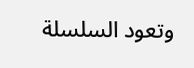وتعود السلسلة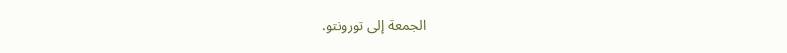الجمعة إلى تورونتو.